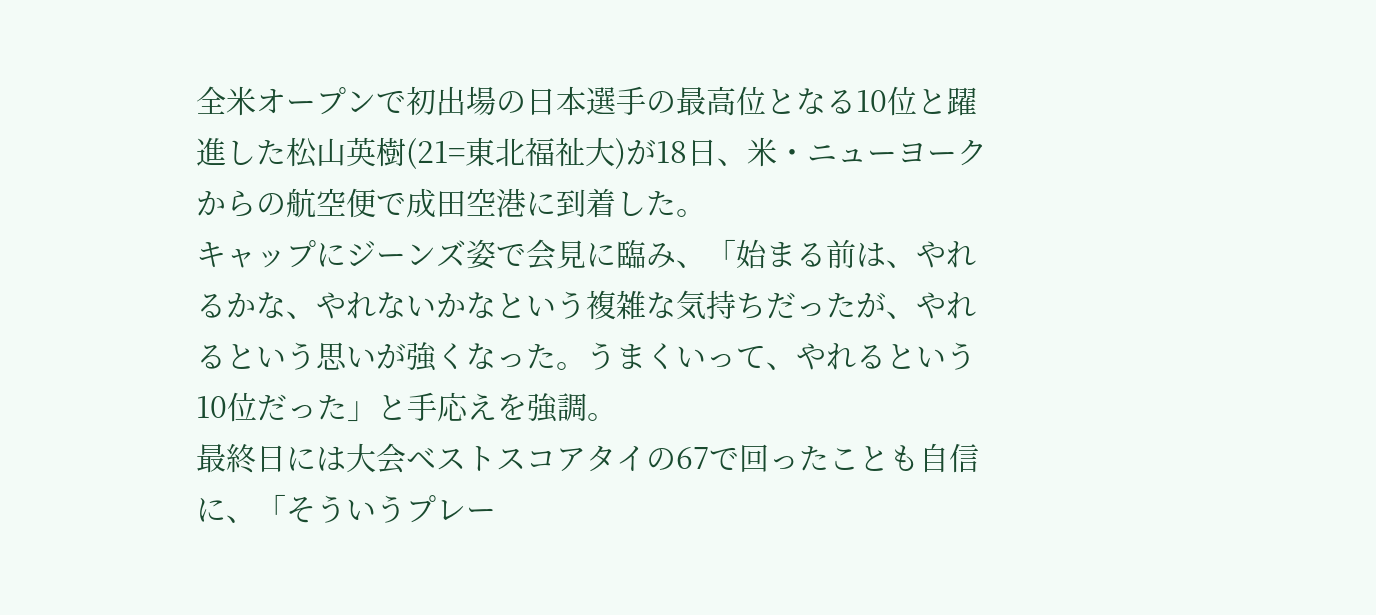全米オープンで初出場の日本選手の最高位となる10位と躍進した松山英樹(21=東北福祉大)が18日、米・ニューヨークからの航空便で成田空港に到着した。
キャップにジーンズ姿で会見に臨み、「始まる前は、やれるかな、やれないかなという複雑な気持ちだったが、やれるという思いが強くなった。うまくいって、やれるという10位だった」と手応えを強調。
最終日には大会ベストスコアタイの67で回ったことも自信に、「そういうプレー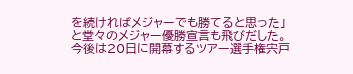を続ければメジャーでも勝てると思った」と堂々のメジャー優勝宣言も飛びだした。
今後は20日に開幕するツアー選手権宍戸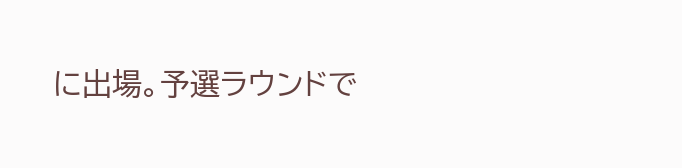に出場。予選ラウンドで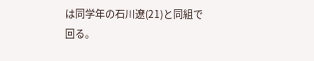は同学年の石川遼(21)と同組で回る。